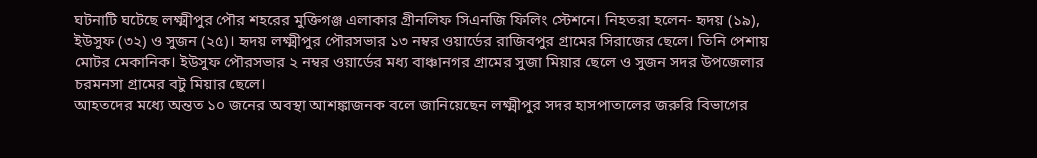ঘটনাটি ঘটেছে লক্ষ্মীপুর পৌর শহরের মুক্তিগঞ্জ এলাকার গ্রীনলিফ সিএনজি ফিলিং স্টেশনে। নিহতরা হলেন- হৃদয় (১৯), ইউসুফ (৩২) ও সুজন (২৫)। হৃদয় লক্ষ্মীপুর পৌরসভার ১৩ নম্বর ওয়ার্ডের রাজিবপুর গ্রামের সিরাজের ছেলে। তিনি পেশায় মোটর মেকানিক। ইউসুফ পৌরসভার ২ নম্বর ওয়ার্ডের মধ্য বাঞ্চানগর গ্রামের সুজা মিয়ার ছেলে ও সুজন সদর উপজেলার চরমনসা গ্রামের বটু মিয়ার ছেলে।
আহতদের মধ্যে অন্তত ১০ জনের অবস্থা আশঙ্কাজনক বলে জানিয়েছেন লক্ষ্মীপুর সদর হাসপাতালের জরুরি বিভাগের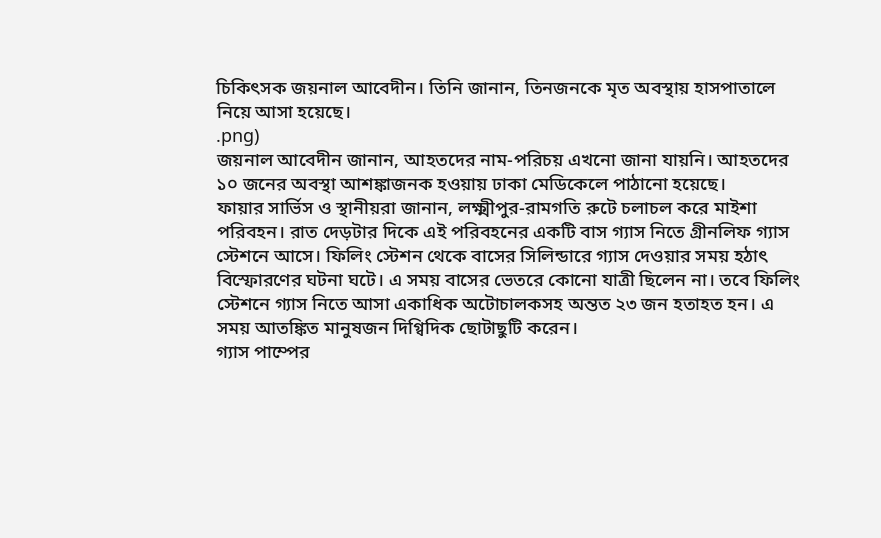চিকিৎসক জয়নাল আবেদীন। তিনি জানান, তিনজনকে মৃত অবস্থায় হাসপাতালে নিয়ে আসা হয়েছে।
.png)
জয়নাল আবেদীন জানান, আহতদের নাম-পরিচয় এখনো জানা যায়নি। আহতদের ১০ জনের অবস্থা আশঙ্কাজনক হওয়ায় ঢাকা মেডিকেলে পাঠানো হয়েছে।
ফায়ার সার্ভিস ও স্থানীয়রা জানান, লক্ষ্মীপুর-রামগতি রুটে চলাচল করে মাইশা পরিবহন। রাত দেড়টার দিকে এই পরিবহনের একটি বাস গ্যাস নিতে গ্রীনলিফ গ্যাস স্টেশনে আসে। ফিলিং স্টেশন থেকে বাসের সিলিন্ডারে গ্যাস দেওয়ার সময় হঠাৎ বিস্ফোরণের ঘটনা ঘটে। এ সময় বাসের ভেতরে কোনো যাত্রী ছিলেন না। তবে ফিলিং স্টেশনে গ্যাস নিতে আসা একাধিক অটোচালকসহ অন্তত ২৩ জন হতাহত হন। এ সময় আতঙ্কিত মানুষজন দিগ্বিদিক ছোটাছুটি করেন।
গ্যাস পাম্পের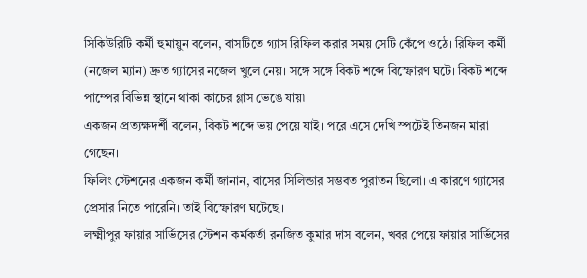সিকিউরিটি কর্মী হুমায়ুন বলেন, বাসটিতে গ্যাস রিফিল করার সময় সেটি কেঁপে ওঠে। রিফিল কর্মী (নজেল ম্যান) দ্রুত গ্যাসের নজেল খুলে নেয়। সঙ্গে সঙ্গে বিকট শব্দে বিস্ফোরণ ঘটে। বিকট শব্দে পাম্পের বিভিন্ন স্থানে থাকা কাচের গ্লাস ভেঙে যায়৷
একজন প্রত্যক্ষদর্শী বলেন, বিকট শব্দে ভয় পেয়ে যাই। পরে এসে দেখি স্পটেই তিনজন মারা গেছেন।
ফিলিং স্টেশনের একজন কর্মী জানান, বাসের সিলিন্ডার সম্ভবত পুরাতন ছিলো। এ কারণে গ্যাসের প্রেসার নিতে পারেনি। তাই বিস্ফোরণ ঘটেছে।
লক্ষ্মীপুর ফায়ার সার্ভিসের স্টেশন কর্মকর্তা রনজিত কুমার দাস বলেন, খবর পেয়ে ফায়ার সার্ভিসের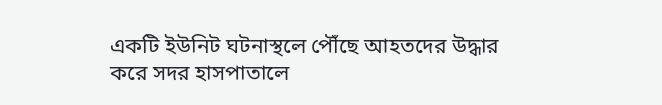একটি ইউনিট ঘটনাস্থলে পৌঁছে আহতদের উদ্ধার করে সদর হাসপাতালে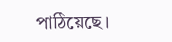পাঠিয়েছে।